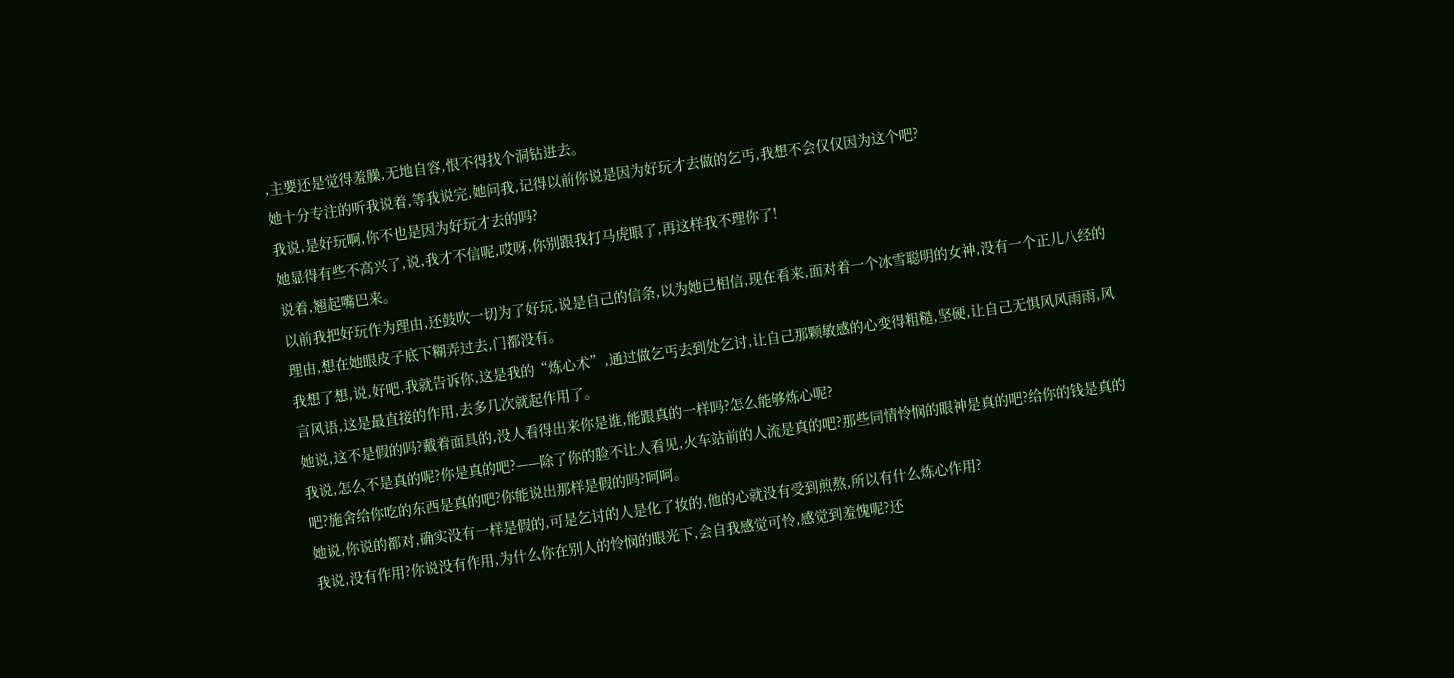,主要还是觉得羞臊,无地自容,恨不得找个洞钻进去。
她十分专注的听我说着,等我说完,她问我,记得以前你说是因为好玩才去做的乞丐,我想不会仅仅因为这个吧?
我说,是好玩啊,你不也是因为好玩才去的吗?
她显得有些不高兴了,说,我才不信呢,哎呀,你别跟我打马虎眼了,再这样我不理你了!
说着,翘起嘴巴来。
以前我把好玩作为理由,还鼓吹一切为了好玩,说是自己的信条,以为她已相信,现在看来,面对着一个冰雪聪明的女神,没有一个正儿八经的理由,想在她眼皮子底下糊弄过去,门都没有。
我想了想,说,好吧,我就告诉你,这是我的“炼心术”,通过做乞丐去到处乞讨,让自己那颗敏感的心变得粗糙,坚硬,让自己无惧风风雨雨,风言风语,这是最直接的作用,去多几次就起作用了。
她说,这不是假的吗?戴着面具的,没人看得出来你是谁,能跟真的一样吗?怎么能够炼心呢?
我说,怎么不是真的呢?你是真的吧?——除了你的脸不让人看见,火车站前的人流是真的吧?那些同情怜悯的眼神是真的吧?给你的钱是真的吧?施舍给你吃的东西是真的吧?你能说出那样是假的吗?呵呵。
她说,你说的都对,确实没有一样是假的,可是乞讨的人是化了妆的,他的心就没有受到煎熬,所以有什么炼心作用?
我说,没有作用?你说没有作用,为什么你在别人的怜悯的眼光下,会自我感觉可怜,感觉到羞愧呢?还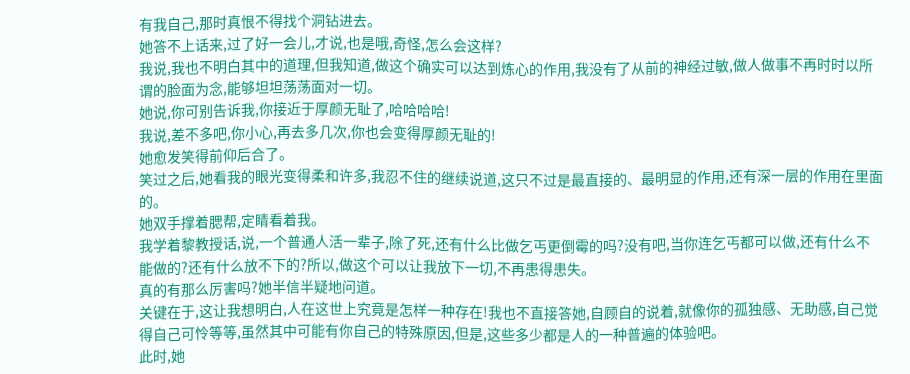有我自己,那时真恨不得找个洞钻进去。
她答不上话来,过了好一会儿,才说,也是哦,奇怪,怎么会这样?
我说,我也不明白其中的道理,但我知道,做这个确实可以达到炼心的作用,我没有了从前的神经过敏,做人做事不再时时以所谓的脸面为念,能够坦坦荡荡面对一切。
她说,你可别告诉我,你接近于厚颜无耻了,哈哈哈哈!
我说,差不多吧,你小心,再去多几次,你也会变得厚颜无耻的!
她愈发笑得前仰后合了。
笑过之后,她看我的眼光变得柔和许多,我忍不住的继续说道,这只不过是最直接的、最明显的作用,还有深一层的作用在里面的。
她双手撑着腮帮,定睛看着我。
我学着黎教授话,说,一个普通人活一辈子,除了死,还有什么比做乞丐更倒霉的吗?没有吧,当你连乞丐都可以做,还有什么不能做的?还有什么放不下的?所以,做这个可以让我放下一切,不再患得患失。
真的有那么厉害吗?她半信半疑地问道。
关键在于,这让我想明白,人在这世上究竟是怎样一种存在!我也不直接答她,自顾自的说着,就像你的孤独感、无助感,自己觉得自己可怜等等,虽然其中可能有你自己的特殊原因,但是,这些多少都是人的一种普遍的体验吧。
此时,她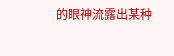的眼神流露出某种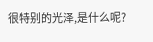很特别的光泽,是什么呢?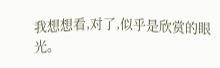我想想看,对了,似乎是欣赏的眼光。